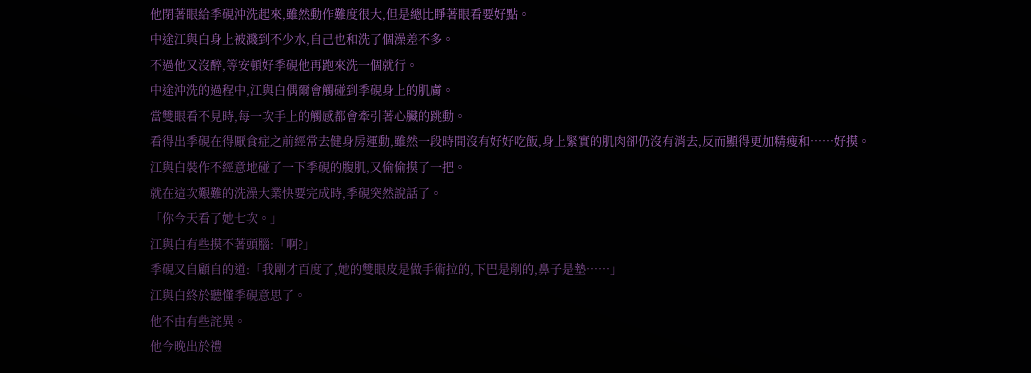他閉著眼給季硯沖洗起來,雖然動作難度很大,但是總比睜著眼看要好點。
中途江與白身上被濺到不少水,自己也和洗了個澡差不多。
不過他又沒醉,等安頓好季硯他再跑來洗一個就行。
中途沖洗的過程中,江與白偶爾會觸碰到季硯身上的肌膚。
當雙眼看不見時,每一次手上的觸感都會牽引著心臟的跳動。
看得出季硯在得厭食症之前經常去健身房運動,雖然一段時間沒有好好吃飯,身上緊實的肌肉卻仍沒有消去,反而顯得更加精瘦和……好摸。
江與白裝作不經意地碰了一下季硯的腹肌,又偷偷摸了一把。
就在這次艱難的洗澡大業快要完成時,季硯突然說話了。
「你今天看了她七次。」
江與白有些摸不著頭腦:「啊?」
季硯又自顧自的道:「我剛才百度了,她的雙眼皮是做手術拉的,下巴是削的,鼻子是墊……」
江與白終於聽懂季硯意思了。
他不由有些詫異。
他今晚出於禮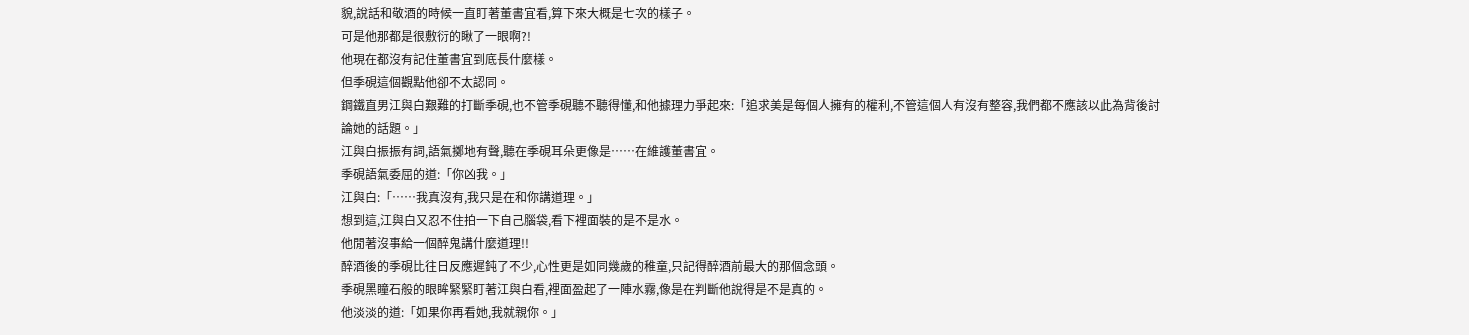貌,說話和敬酒的時候一直盯著董書宜看,算下來大概是七次的樣子。
可是他那都是很敷衍的瞅了一眼啊?!
他現在都沒有記住董書宜到底長什麼樣。
但季硯這個觀點他卻不太認同。
鋼鐵直男江與白艱難的打斷季硯,也不管季硯聽不聽得懂,和他據理力爭起來:「追求美是每個人擁有的權利,不管這個人有沒有整容,我們都不應該以此為背後討論她的話題。」
江與白振振有詞,語氣擲地有聲,聽在季硯耳朵更像是……在維護董書宜。
季硯語氣委屈的道:「你凶我。」
江與白:「……我真沒有,我只是在和你講道理。」
想到這,江與白又忍不住拍一下自己腦袋,看下裡面裝的是不是水。
他閒著沒事給一個醉鬼講什麼道理!!
醉酒後的季硯比往日反應遲鈍了不少,心性更是如同幾歲的稚童,只記得醉酒前最大的那個念頭。
季硯黑瞳石般的眼眸緊緊盯著江與白看,裡面盈起了一陣水霧,像是在判斷他說得是不是真的。
他淡淡的道:「如果你再看她,我就親你。」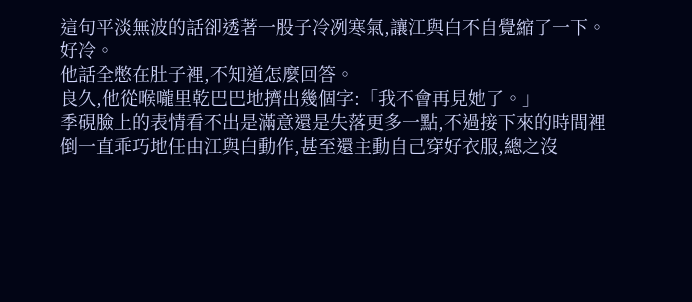這句平淡無波的話卻透著一股子冷冽寒氣,讓江與白不自覺縮了一下。
好冷。
他話全憋在肚子裡,不知道怎麼回答。
良久,他從喉嚨里乾巴巴地擠出幾個字:「我不會再見她了。」
季硯臉上的表情看不出是滿意還是失落更多一點,不過接下來的時間裡倒一直乖巧地任由江與白動作,甚至還主動自己穿好衣服,總之沒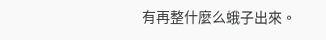有再整什麼么蛾子出來。